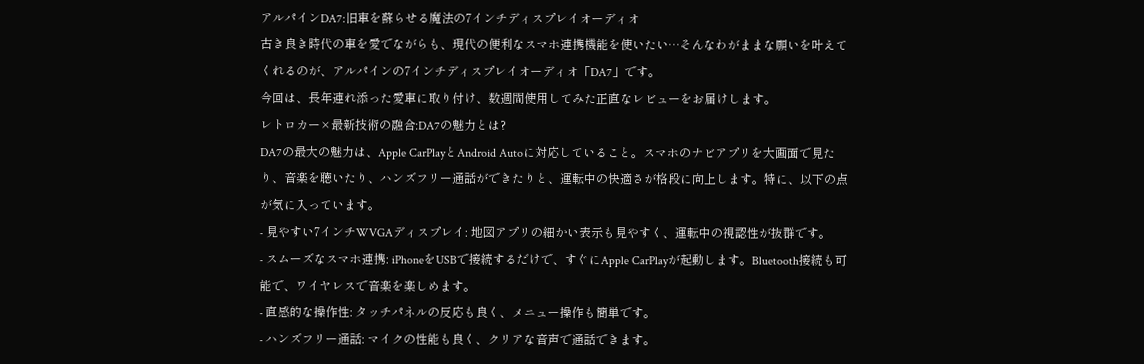アルパインDA7:旧車を蘇らせる魔法の7インチディスプレイオーディオ
古き良き時代の車を愛でながらも、現代の便利なスマホ連携機能を使いたい…そんなわがままな願いを叶えてくれるのが、アルパインの7インチディスプレイオーディオ「DA7」です。
今回は、長年連れ添った愛車に取り付け、数週間使用してみた正直なレビューをお届けします。
レトロカー×最新技術の融合:DA7の魅力とは?
DA7の最大の魅力は、Apple CarPlayとAndroid Autoに対応していること。スマホのナビアプリを大画面で見たり、音楽を聴いたり、ハンズフリー通話ができたりと、運転中の快適さが格段に向上します。特に、以下の点が気に入っています。
- 見やすい7インチWVGAディスプレイ: 地図アプリの細かい表示も見やすく、運転中の視認性が抜群です。
- スムーズなスマホ連携: iPhoneをUSBで接続するだけで、すぐにApple CarPlayが起動します。Bluetooth接続も可能で、ワイヤレスで音楽を楽しめます。
- 直感的な操作性: タッチパネルの反応も良く、メニュー操作も簡単です。
- ハンズフリー通話: マイクの性能も良く、クリアな音声で通話できます。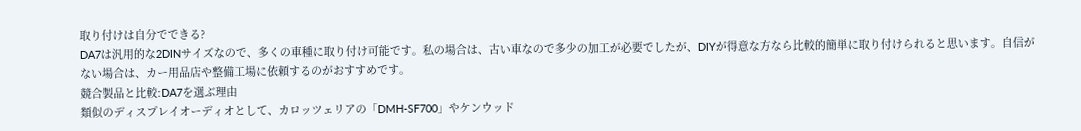取り付けは自分でできる?
DA7は汎用的な2DINサイズなので、多くの車種に取り付け可能です。私の場合は、古い車なので多少の加工が必要でしたが、DIYが得意な方なら比較的簡単に取り付けられると思います。自信がない場合は、カー用品店や整備工場に依頼するのがおすすめです。
競合製品と比較:DA7を選ぶ理由
類似のディスプレイオーディオとして、カロッツェリアの「DMH-SF700」やケンウッド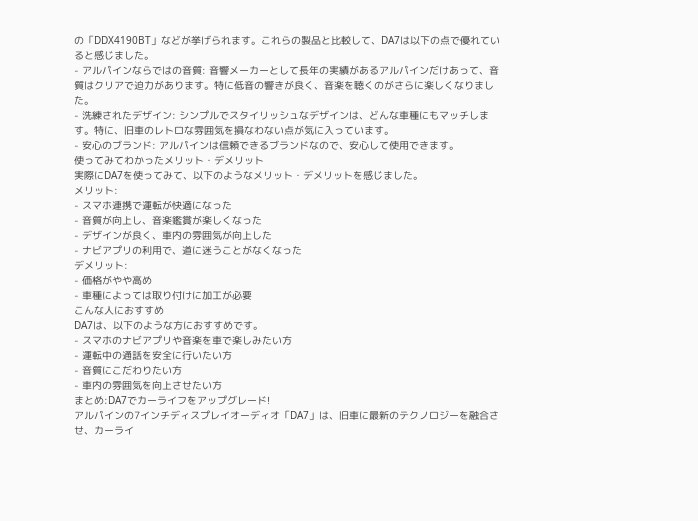の「DDX4190BT」などが挙げられます。これらの製品と比較して、DA7は以下の点で優れていると感じました。
- アルパインならではの音質: 音響メーカーとして長年の実績があるアルパインだけあって、音質はクリアで迫力があります。特に低音の響きが良く、音楽を聴くのがさらに楽しくなりました。
- 洗練されたデザイン: シンプルでスタイリッシュなデザインは、どんな車種にもマッチします。特に、旧車のレトロな雰囲気を損なわない点が気に入っています。
- 安心のブランド: アルパインは信頼できるブランドなので、安心して使用できます。
使ってみてわかったメリット・デメリット
実際にDA7を使ってみて、以下のようなメリット・デメリットを感じました。
メリット:
- スマホ連携で運転が快適になった
- 音質が向上し、音楽鑑賞が楽しくなった
- デザインが良く、車内の雰囲気が向上した
- ナビアプリの利用で、道に迷うことがなくなった
デメリット:
- 価格がやや高め
- 車種によっては取り付けに加工が必要
こんな人におすすめ
DA7は、以下のような方におすすめです。
- スマホのナビアプリや音楽を車で楽しみたい方
- 運転中の通話を安全に行いたい方
- 音質にこだわりたい方
- 車内の雰囲気を向上させたい方
まとめ:DA7でカーライフをアップグレード!
アルパインの7インチディスプレイオーディオ「DA7」は、旧車に最新のテクノロジーを融合させ、カーライ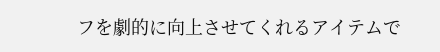フを劇的に向上させてくれるアイテムで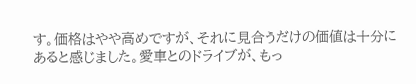す。価格はやや高めですが、それに見合うだけの価値は十分にあると感じました。愛車とのドライブが、もっ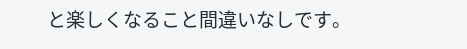と楽しくなること間違いなしです。